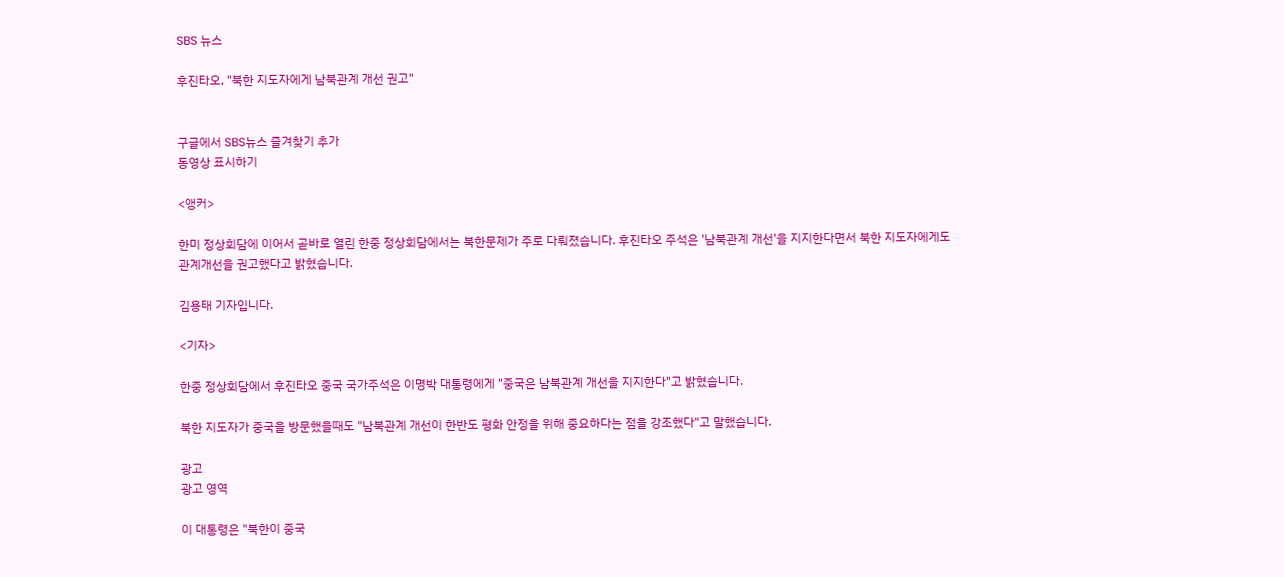SBS 뉴스

후진타오, "북한 지도자에게 남북관계 개선 권고"


구글에서 SBS뉴스 즐겨찾기 추가
동영상 표시하기

<앵커>

한미 정상회담에 이어서 곧바로 열린 한중 정상회담에서는 북한문제가 주로 다뤄졌습니다. 후진타오 주석은 '남북관계 개선'을 지지한다면서 북한 지도자에게도 관계개선을 권고했다고 밝혔습니다.

김용태 기자입니다.

<기자>

한중 정상회담에서 후진타오 중국 국가주석은 이명박 대통령에게 "중국은 남북관계 개선을 지지한다"고 밝혔습니다.

북한 지도자가 중국을 방문했을때도 "남북관계 개선이 한반도 평화 안정을 위해 중요하다는 점을 강조했다"고 말했습니다.

광고
광고 영역

이 대통령은 "북한이 중국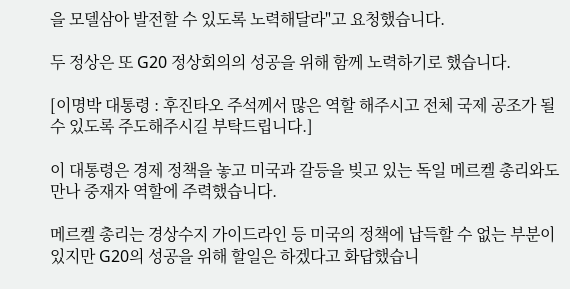을 모델삼아 발전할 수 있도록 노력해달라"고 요청했습니다.

두 정상은 또 G20 정상회의의 성공을 위해 함께 노력하기로 했습니다.

[이명박 대통령 : 후진타오 주석께서 많은 역할 해주시고 전체 국제 공조가 될 수 있도록 주도해주시길 부탁드립니다.]

이 대통령은 경제 정책을 놓고 미국과 갈등을 빚고 있는 독일 메르켈 총리와도 만나 중재자 역할에 주력했습니다.

메르켈 총리는 경상수지 가이드라인 등 미국의 정책에 납득할 수 없는 부분이 있지만 G20의 성공을 위해 할일은 하겠다고 화답했습니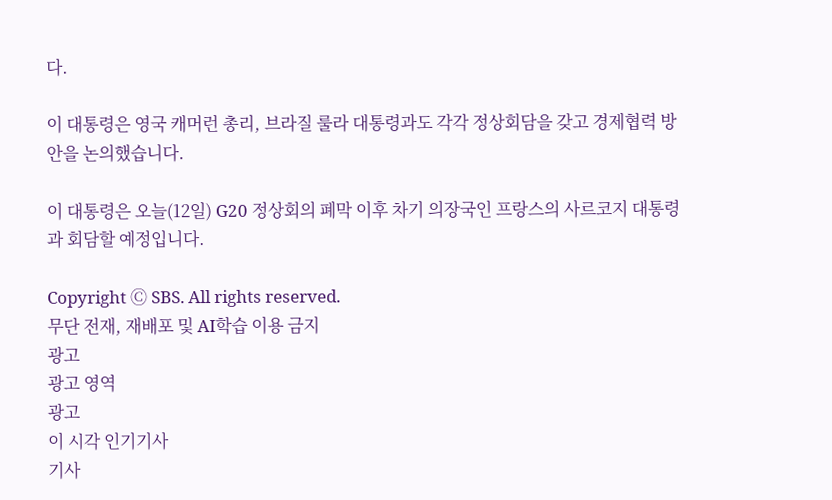다.

이 대통령은 영국 캐머런 총리, 브라질 룰라 대통령과도 각각 정상회담을 갖고 경제협력 방안을 논의했습니다.

이 대통령은 오늘(12일) G20 정상회의 폐막 이후 차기 의장국인 프랑스의 사르코지 대통령과 회담할 예정입니다.

Copyright Ⓒ SBS. All rights reserved.
무단 전재, 재배포 및 AI학습 이용 금지
광고
광고 영역
광고
이 시각 인기기사
기사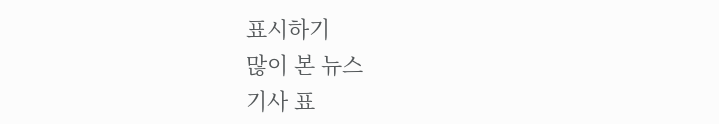표시하기
많이 본 뉴스
기사 표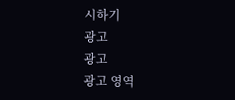시하기
광고
광고
광고 영역